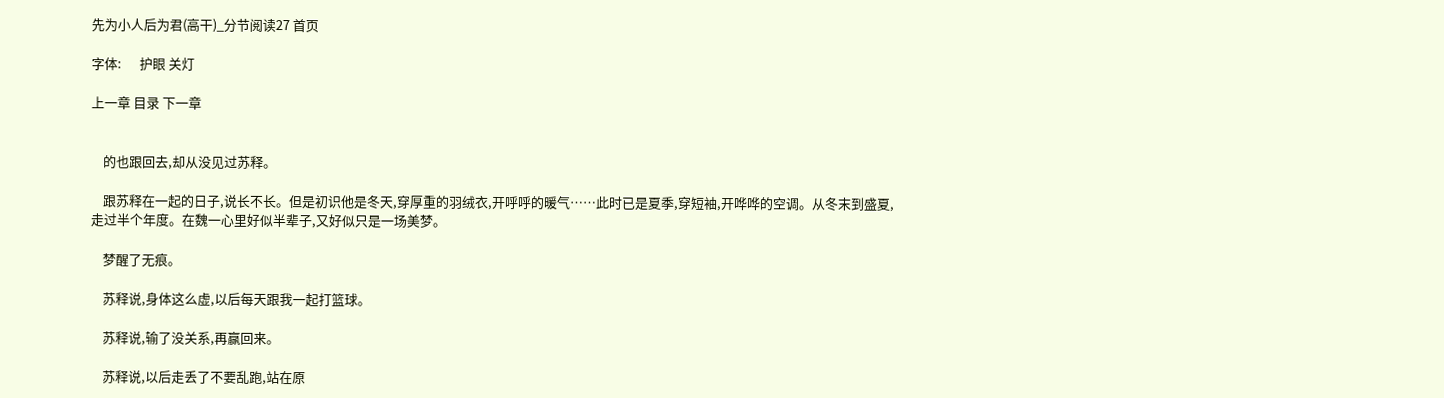先为小人后为君(高干)_分节阅读27 首页

字体:      护眼 关灯

上一章 目录 下一章


    的也跟回去,却从没见过苏释。

    跟苏释在一起的日子,说长不长。但是初识他是冬天,穿厚重的羽绒衣,开呼呼的暖气……此时已是夏季,穿短袖,开哗哗的空调。从冬末到盛夏,走过半个年度。在魏一心里好似半辈子,又好似只是一场美梦。

    梦醒了无痕。

    苏释说,身体这么虚,以后每天跟我一起打篮球。

    苏释说,输了没关系,再赢回来。

    苏释说,以后走丢了不要乱跑,站在原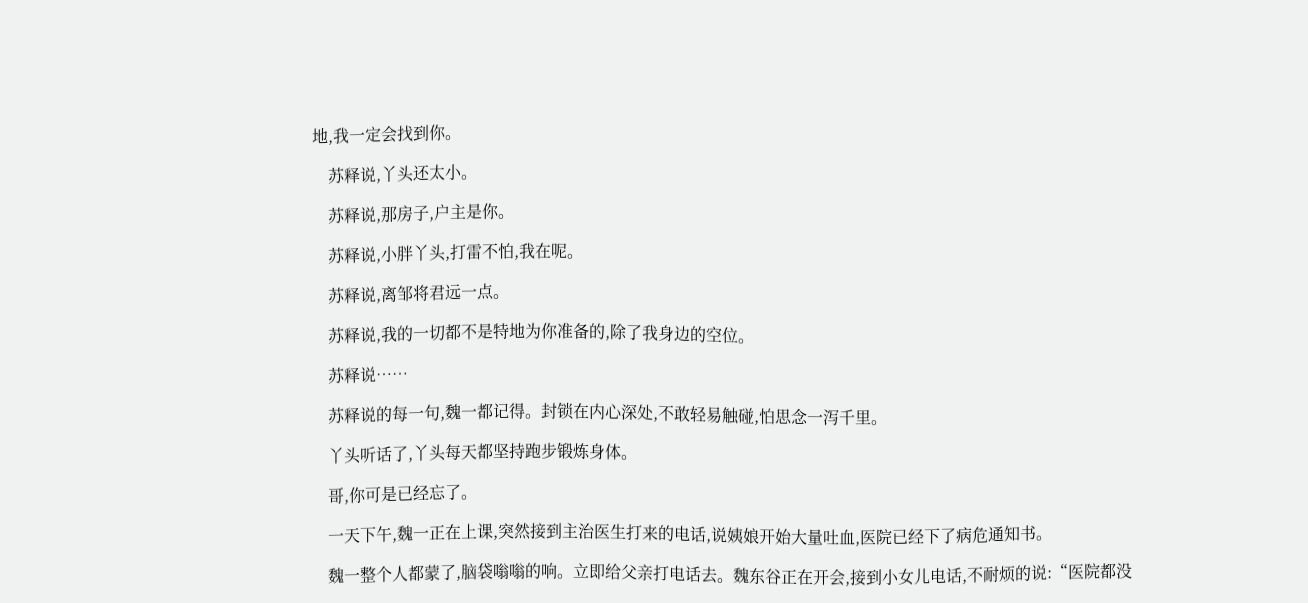地,我一定会找到你。

    苏释说,丫头还太小。

    苏释说,那房子,户主是你。

    苏释说,小胖丫头,打雷不怕,我在呢。

    苏释说,离邹将君远一点。

    苏释说,我的一切都不是特地为你准备的,除了我身边的空位。

    苏释说……

    苏释说的每一句,魏一都记得。封锁在内心深处,不敢轻易触碰,怕思念一泻千里。

    丫头听话了,丫头每天都坚持跑步锻炼身体。

    哥,你可是已经忘了。

    一天下午,魏一正在上课,突然接到主治医生打来的电话,说姨娘开始大量吐血,医院已经下了病危通知书。

    魏一整个人都蒙了,脑袋嗡嗡的响。立即给父亲打电话去。魏东谷正在开会,接到小女儿电话,不耐烦的说:“医院都没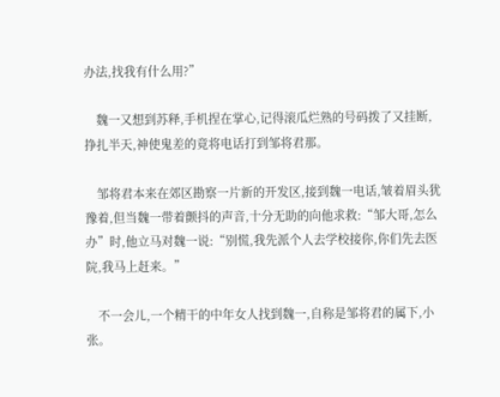办法,找我有什么用?”

    魏一又想到苏释,手机捏在掌心,记得滚瓜烂熟的号码拨了又挂断,挣扎半天,神使鬼差的竟将电话打到邹将君那。

    邹将君本来在郊区勘察一片新的开发区,接到魏一电话,皱着眉头犹豫着,但当魏一带着颤抖的声音,十分无助的向他求救:“邹大哥,怎么办”时,他立马对魏一说:“别慌,我先派个人去学校接你,你们先去医院,我马上赶来。”

    不一会儿,一个精干的中年女人找到魏一,自称是邹将君的属下,小张。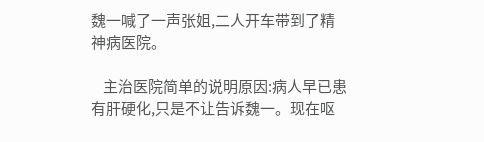魏一喊了一声张姐,二人开车带到了精神病医院。

    主治医院简单的说明原因:病人早已患有肝硬化,只是不让告诉魏一。现在呕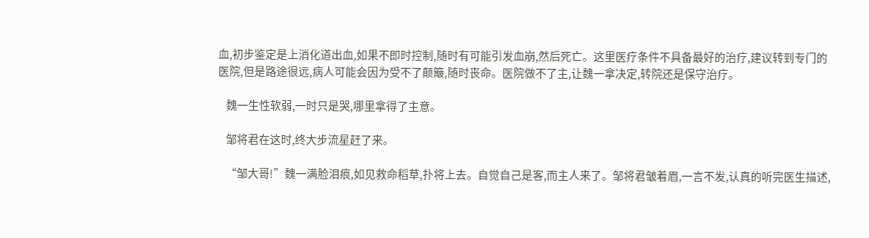血,初步鉴定是上消化道出血,如果不即时控制,随时有可能引发血崩,然后死亡。这里医疗条件不具备最好的治疗,建议转到专门的医院,但是路途很远,病人可能会因为受不了颠簸,随时丧命。医院做不了主,让魏一拿决定,转院还是保守治疗。

    魏一生性软弱,一时只是哭,哪里拿得了主意。

    邹将君在这时,终大步流星赶了来。

    “邹大哥!”魏一满脸泪痕,如见救命稻草,扑将上去。自觉自己是客,而主人来了。邹将君皱着眉,一言不发,认真的听完医生描述,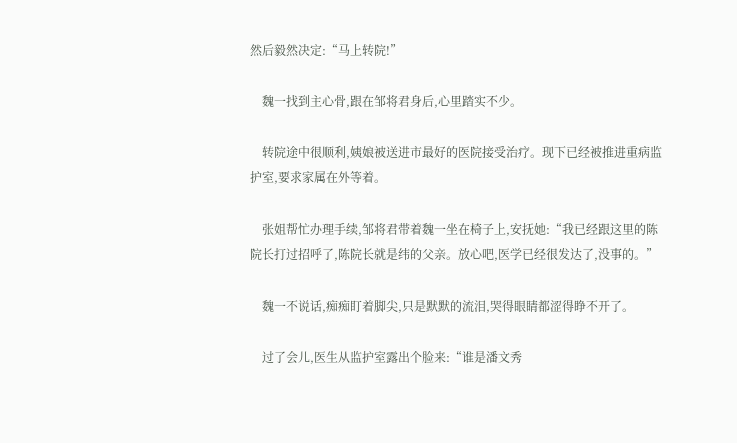然后毅然决定:“马上转院!”

    魏一找到主心骨,跟在邹将君身后,心里踏实不少。

    转院途中很顺利,姨娘被送进市最好的医院接受治疗。现下已经被推进重病监护室,要求家属在外等着。

    张姐帮忙办理手续,邹将君带着魏一坐在椅子上,安抚她:“我已经跟这里的陈院长打过招呼了,陈院长就是纬的父亲。放心吧,医学已经很发达了,没事的。”

    魏一不说话,痴痴盯着脚尖,只是默默的流泪,哭得眼睛都涩得睁不开了。

    过了会儿,医生从监护室露出个脸来:“谁是潘文秀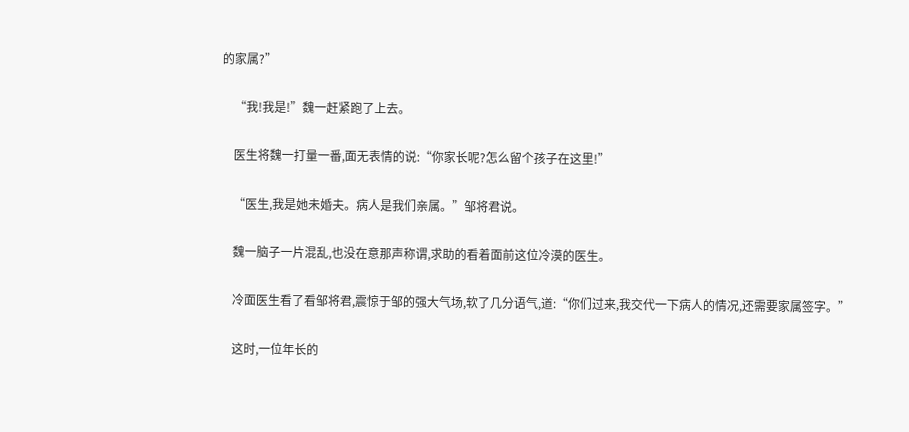的家属?”

    “我!我是!”魏一赶紧跑了上去。

    医生将魏一打量一番,面无表情的说:“你家长呢?怎么留个孩子在这里!”

    “医生,我是她未婚夫。病人是我们亲属。”邹将君说。

    魏一脑子一片混乱,也没在意那声称谓,求助的看着面前这位冷漠的医生。

    冷面医生看了看邹将君,震惊于邹的强大气场,软了几分语气,道:“你们过来,我交代一下病人的情况,还需要家属签字。”

    这时,一位年长的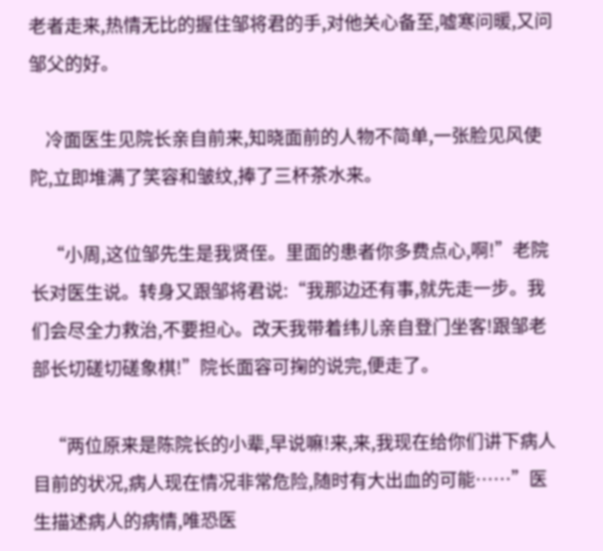老者走来,热情无比的握住邹将君的手,对他关心备至,嘘寒问暖,又问邹父的好。

    冷面医生见院长亲自前来,知晓面前的人物不简单,一张脸见风使陀,立即堆满了笑容和皱纹,捧了三杯茶水来。

    “小周,这位邹先生是我贤侄。里面的患者你多费点心,啊!”老院长对医生说。转身又跟邹将君说:“我那边还有事,就先走一步。我们会尽全力救治,不要担心。改天我带着纬儿亲自登门坐客!跟邹老部长切磋切磋象棋!”院长面容可掬的说完,便走了。

    “两位原来是陈院长的小辈,早说嘛!来,来,我现在给你们讲下病人目前的状况,病人现在情况非常危险,随时有大出血的可能……”医生描述病人的病情,唯恐医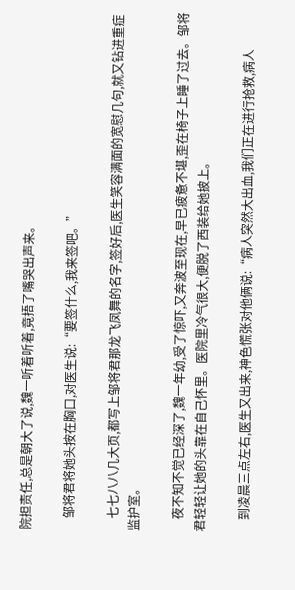院担责任,总是朝大了说,魏一听着听着,竟捂了嘴哭出声来。

    邹将君将她头按在胸口,对医生说:“要签什么,我来签吧。”

    七七八八几大页,都写上邹将君那龙飞凤舞的名字,签好后,医生笑容满面的宽慰几句,就又钻进重症监护室。

    夜不知不觉已经深了,魏一年幼,受了惊吓,又奔波至现在,早已疲惫不堪,歪在椅子上睡了过去。邹将君轻轻让她的头靠在自己怀里。医院里冷气很大,便脱了西装给她披上。

    到凌晨三点左右,医生又出来,神色慌张对他俩说:“病人突然大出血,我们正在进行抢救,病人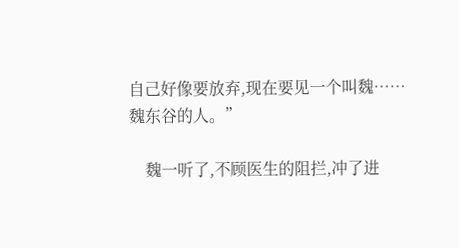自己好像要放弃,现在要见一个叫魏……魏东谷的人。”

    魏一听了,不顾医生的阻拦,冲了进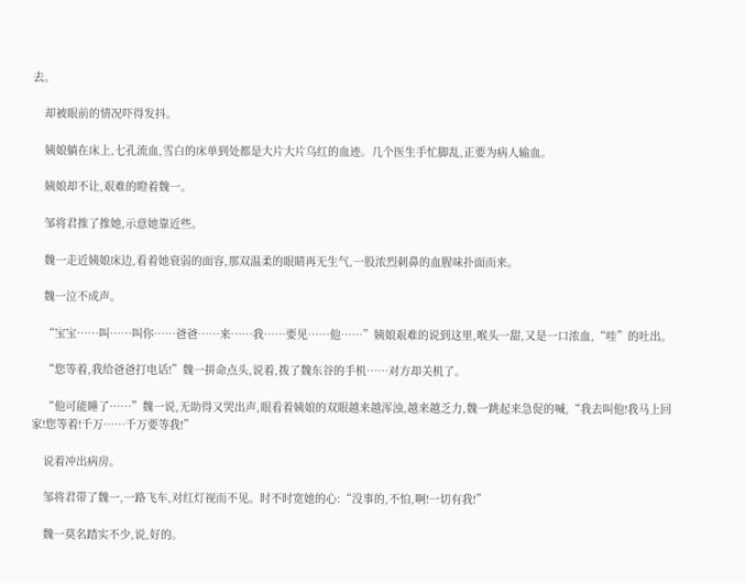去。

    却被眼前的情况吓得发抖。

    姨娘躺在床上,七孔流血,雪白的床单到处都是大片大片乌红的血迹。几个医生手忙脚乱,正要为病人输血。

    姨娘却不让,艰难的瞪着魏一。

    邹将君推了推她,示意她靠近些。

    魏一走近姨娘床边,看着她衰弱的面容,那双温柔的眼睛再无生气,一股浓烈刺鼻的血腥味扑面而来。

    魏一泣不成声。

    “宝宝……叫……叫你……爸爸……来……我……要见……他……”姨娘艰难的说到这里,喉头一甜,又是一口浓血,“哇”的吐出。

    “您等着,我给爸爸打电话!”魏一拼命点头,说着,拨了魏东谷的手机……对方却关机了。

    “他可能睡了……”魏一说,无助得又哭出声,眼看着姨娘的双眼越来越浑浊,越来越乏力,魏一跳起来急促的喊,“我去叫他!我马上回家!您等着!千万……千万要等我!”

    说着冲出病房。

    邹将君带了魏一,一路飞车,对红灯视而不见。时不时宽她的心:“没事的,不怕,啊!一切有我!”

    魏一莫名踏实不少,说,好的。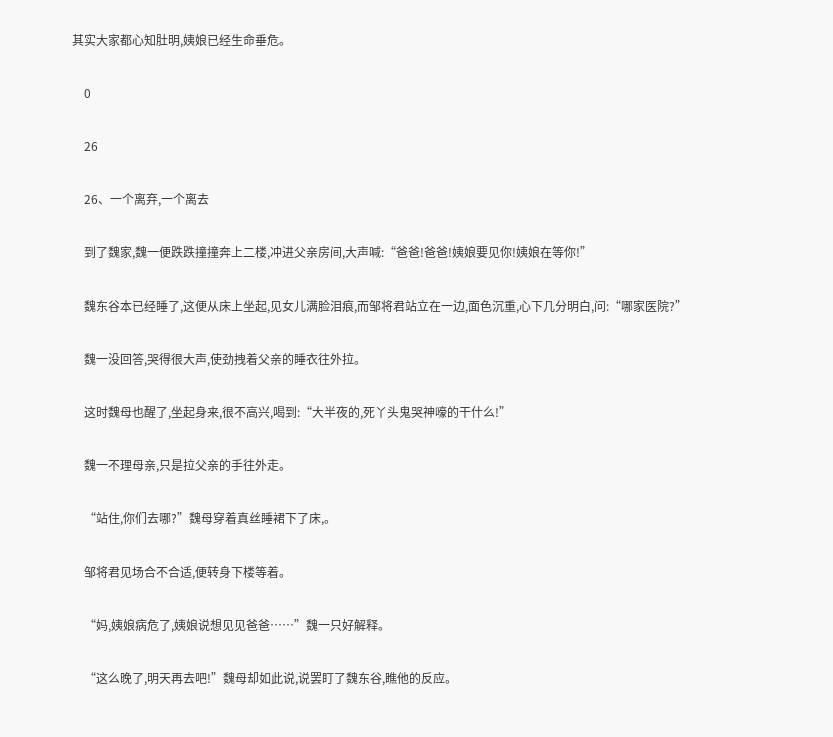其实大家都心知肚明,姨娘已经生命垂危。

    0

    26

    26、一个离弃,一个离去

    到了魏家,魏一便跌跌撞撞奔上二楼,冲进父亲房间,大声喊:“爸爸!爸爸!姨娘要见你!姨娘在等你!”

    魏东谷本已经睡了,这便从床上坐起,见女儿满脸泪痕,而邹将君站立在一边,面色沉重,心下几分明白,问:“哪家医院?”

    魏一没回答,哭得很大声,使劲拽着父亲的睡衣往外拉。

    这时魏母也醒了,坐起身来,很不高兴,喝到:“大半夜的,死丫头鬼哭神嚎的干什么!”

    魏一不理母亲,只是拉父亲的手往外走。

    “站住,你们去哪?”魏母穿着真丝睡裙下了床,。

    邹将君见场合不合适,便转身下楼等着。

    “妈,姨娘病危了,姨娘说想见见爸爸……”魏一只好解释。

    “这么晚了,明天再去吧!”魏母却如此说,说罢盯了魏东谷,瞧他的反应。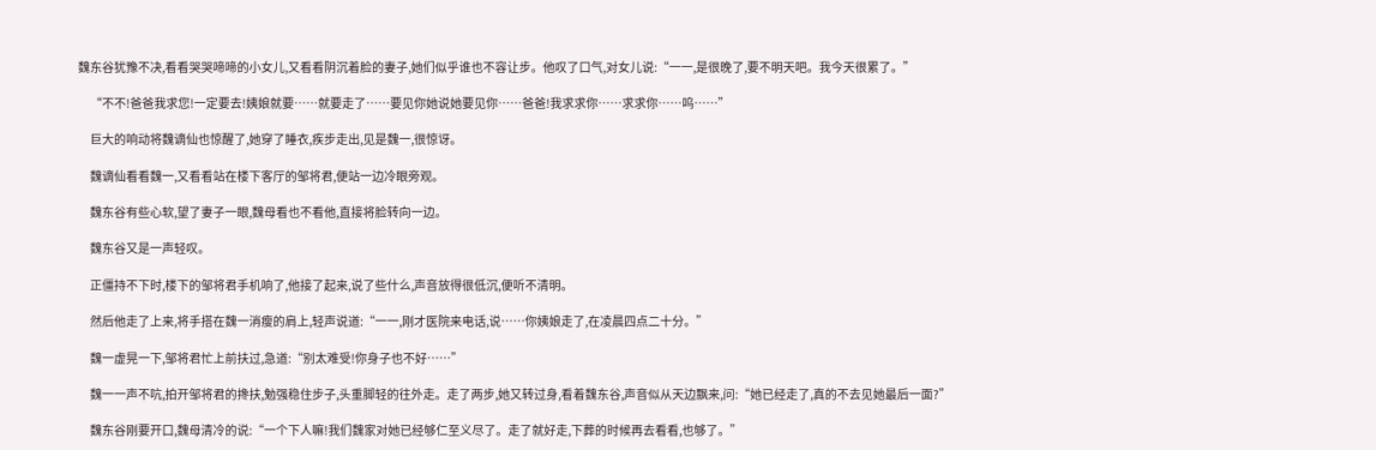魏东谷犹豫不决,看看哭哭啼啼的小女儿,又看看阴沉着脸的妻子,她们似乎谁也不容让步。他叹了口气,对女儿说:“一一,是很晚了,要不明天吧。我今天很累了。”

    “不不!爸爸我求您!一定要去!姨娘就要……就要走了……要见你她说她要见你……爸爸!我求求你……求求你……呜……”

    巨大的响动将魏谪仙也惊醒了,她穿了睡衣,疾步走出,见是魏一,很惊讶。

    魏谪仙看看魏一,又看看站在楼下客厅的邹将君,便站一边冷眼旁观。

    魏东谷有些心软,望了妻子一眼,魏母看也不看他,直接将脸转向一边。

    魏东谷又是一声轻叹。

    正僵持不下时,楼下的邹将君手机响了,他接了起来,说了些什么,声音放得很低沉,便听不清明。

    然后他走了上来,将手搭在魏一消瘦的肩上,轻声说道:“一一,刚才医院来电话,说……你姨娘走了,在凌晨四点二十分。”

    魏一虚晃一下,邹将君忙上前扶过,急道:“别太难受!你身子也不好……”

    魏一一声不吭,拍开邹将君的搀扶,勉强稳住步子,头重脚轻的往外走。走了两步,她又转过身,看着魏东谷,声音似从天边飘来,问:“她已经走了,真的不去见她最后一面?”

    魏东谷刚要开口,魏母清冷的说:“一个下人嘛!我们魏家对她已经够仁至义尽了。走了就好走,下葬的时候再去看看,也够了。”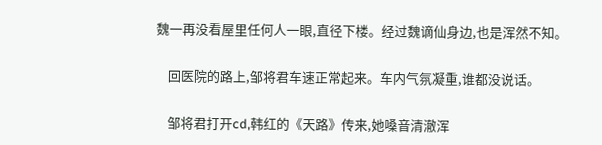魏一再没看屋里任何人一眼,直径下楼。经过魏谪仙身边,也是浑然不知。

    回医院的路上,邹将君车速正常起来。车内气氛凝重,谁都没说话。

    邹将君打开cd,韩红的《天路》传来,她嗓音清澈浑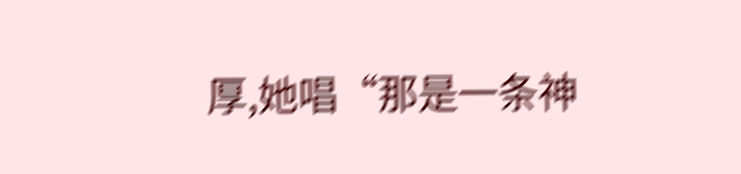厚,她唱“那是一条神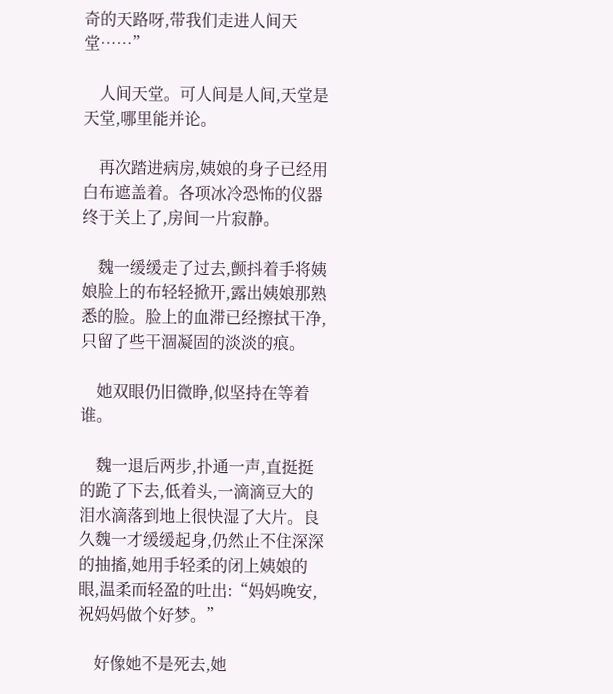奇的天路呀,带我们走进人间天堂……”

    人间天堂。可人间是人间,天堂是天堂,哪里能并论。

    再次踏进病房,姨娘的身子已经用白布遮盖着。各项冰冷恐怖的仪器终于关上了,房间一片寂静。

    魏一缓缓走了过去,颤抖着手将姨娘脸上的布轻轻掀开,露出姨娘那熟悉的脸。脸上的血滞已经擦拭干净,只留了些干涸凝固的淡淡的痕。

    她双眼仍旧微睁,似坚持在等着谁。

    魏一退后两步,扑通一声,直挺挺的跪了下去,低着头,一滴滴豆大的泪水滴落到地上很快湿了大片。良久魏一才缓缓起身,仍然止不住深深的抽搐,她用手轻柔的闭上姨娘的眼,温柔而轻盈的吐出:“妈妈晚安,祝妈妈做个好梦。”

    好像她不是死去,她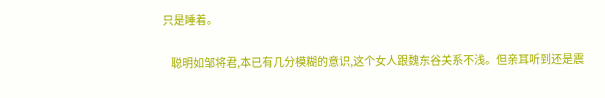只是睡着。

    聪明如邹将君,本已有几分模糊的意识,这个女人跟魏东谷关系不浅。但亲耳听到还是震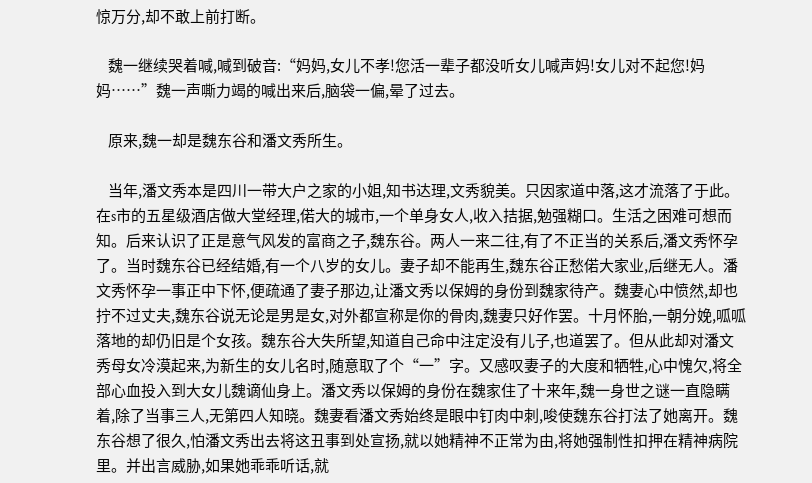惊万分,却不敢上前打断。

    魏一继续哭着喊,喊到破音:“妈妈,女儿不孝!您活一辈子都没听女儿喊声妈!女儿对不起您!妈妈……”魏一声嘶力竭的喊出来后,脑袋一偏,晕了过去。

    原来,魏一却是魏东谷和潘文秀所生。

    当年,潘文秀本是四川一带大户之家的小姐,知书达理,文秀貌美。只因家道中落,这才流落了于此。在s市的五星级酒店做大堂经理,偌大的城市,一个单身女人,收入拮据,勉强糊口。生活之困难可想而知。后来认识了正是意气风发的富商之子,魏东谷。两人一来二往,有了不正当的关系后,潘文秀怀孕了。当时魏东谷已经结婚,有一个八岁的女儿。妻子却不能再生,魏东谷正愁偌大家业,后继无人。潘文秀怀孕一事正中下怀,便疏通了妻子那边,让潘文秀以保姆的身份到魏家待产。魏妻心中愤然,却也拧不过丈夫,魏东谷说无论是男是女,对外都宣称是你的骨肉,魏妻只好作罢。十月怀胎,一朝分娩,呱呱落地的却仍旧是个女孩。魏东谷大失所望,知道自己命中注定没有儿子,也道罢了。但从此却对潘文秀母女冷漠起来,为新生的女儿名时,随意取了个“一”字。又感叹妻子的大度和牺牲,心中愧欠,将全部心血投入到大女儿魏谪仙身上。潘文秀以保姆的身份在魏家住了十来年,魏一身世之谜一直隐瞒着,除了当事三人,无第四人知晓。魏妻看潘文秀始终是眼中钉肉中刺,唆使魏东谷打法了她离开。魏东谷想了很久,怕潘文秀出去将这丑事到处宣扬,就以她精神不正常为由,将她强制性扣押在精神病院里。并出言威胁,如果她乖乖听话,就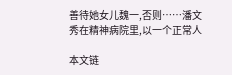善待她女儿魏一,否则……潘文秀在精神病院里,以一个正常人

本文链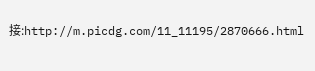接:http://m.picdg.com/11_11195/2870666.html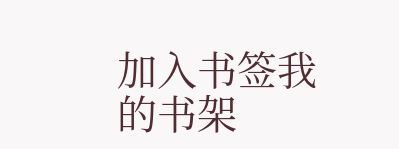加入书签我的书架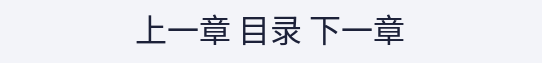上一章 目录 下一章